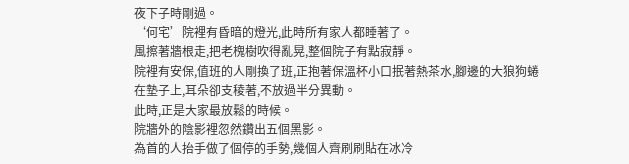夜下子時剛過。
‘何宅’院裡有昏暗的燈光,此時所有家人都睡著了。
風擦著牆根走,把老槐樹吹得亂晃,整個院子有點寂靜。
院裡有安保,值班的人剛換了班,正抱著保溫杯小口抿著熱茶水,腳邊的大狼狗蜷在墊子上,耳朵卻支稜著,不放過半分異動。
此時,正是大家最放鬆的時候。
院牆外的陰影裡忽然鑽出五個黑影。
為首的人抬手做了個停的手勢,幾個人齊刷刷貼在冰冷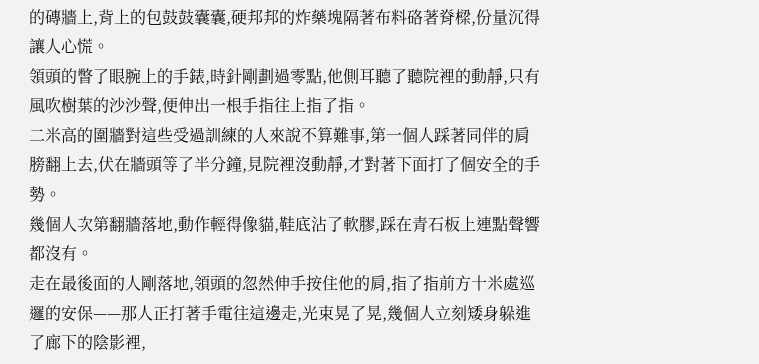的磚牆上,背上的包鼓鼓囊囊,硬邦邦的炸藥塊隔著布料硌著脊樑,份量沉得讓人心慌。
領頭的瞥了眼腕上的手錶,時針剛劃過零點,他側耳聽了聽院裡的動靜,只有風吹樹葉的沙沙聲,便伸出一根手指往上指了指。
二米高的圍牆對這些受過訓練的人來說不算難事,第一個人踩著同伴的肩膀翻上去,伏在牆頭等了半分鐘,見院裡沒動靜,才對著下面打了個安全的手勢。
幾個人次第翻牆落地,動作輕得像貓,鞋底沾了軟膠,踩在青石板上連點聲響都沒有。
走在最後面的人剛落地,領頭的忽然伸手按住他的肩,指了指前方十米處巡邏的安保——那人正打著手電往這邊走,光束晃了晃,幾個人立刻矮身躲進了廊下的陰影裡,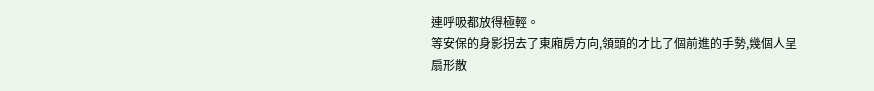連呼吸都放得極輕。
等安保的身影拐去了東廂房方向,領頭的才比了個前進的手勢,幾個人呈扇形散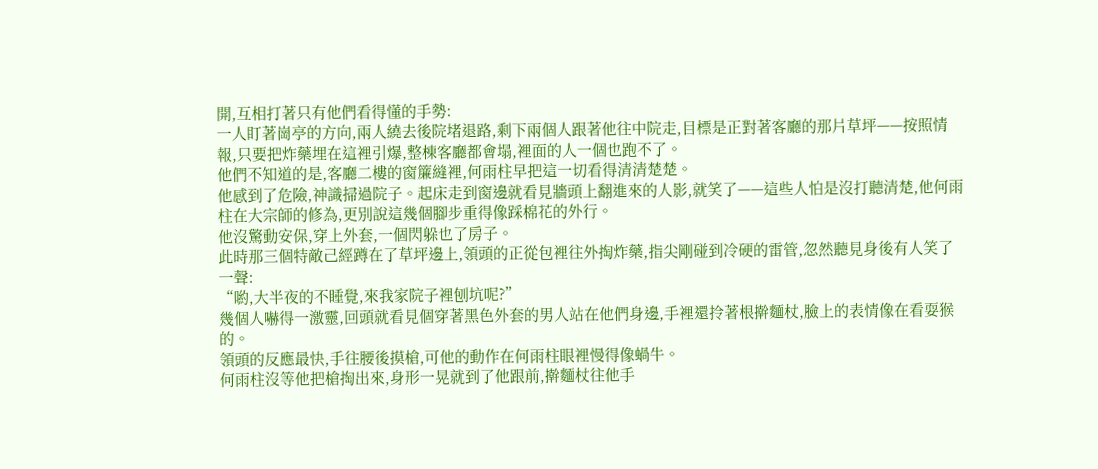開,互相打著只有他們看得懂的手勢:
一人盯著崗亭的方向,兩人繞去後院堵退路,剩下兩個人跟著他往中院走,目標是正對著客廳的那片草坪——按照情報,只要把炸藥埋在這裡引爆,整棟客廳都會塌,裡面的人一個也跑不了。
他們不知道的是,客廳二樓的窗簾縫裡,何雨柱早把這一切看得清清楚楚。
他感到了危險,神識掃過院子。起床走到窗邊就看見牆頭上翻進來的人影,就笑了——這些人怕是沒打聽清楚,他何雨柱在大宗師的修為,更別說這幾個腳步重得像踩棉花的外行。
他沒驚動安保,穿上外套,一個閃躲也了房子。
此時那三個特敵己經蹲在了草坪邊上,領頭的正從包裡往外掏炸藥,指尖剛碰到冷硬的雷管,忽然聽見身後有人笑了一聲:
“喲,大半夜的不睡覺,來我家院子裡刨坑呢?”
幾個人嚇得一激靈,回頭就看見個穿著黑色外套的男人站在他們身邊,手裡還拎著根擀麵杖,臉上的表情像在看耍猴的。
領頭的反應最快,手往腰後摸槍,可他的動作在何雨柱眼裡慢得像蝸牛。
何雨柱沒等他把槍掏出來,身形一晃就到了他跟前,擀麵杖往他手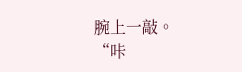腕上一敲。
“咔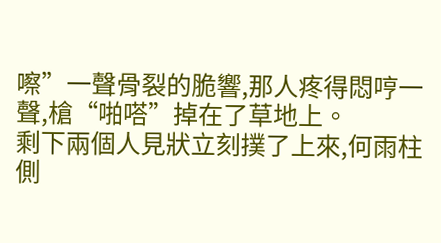嚓”一聲骨裂的脆響,那人疼得悶哼一聲,槍“啪嗒”掉在了草地上。
剩下兩個人見狀立刻撲了上來,何雨柱側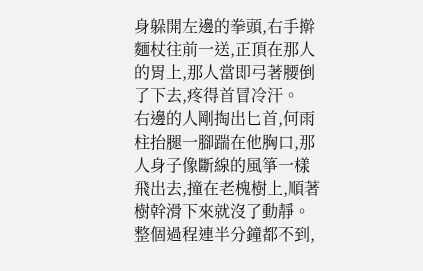身躲開左邊的拳頭,右手擀麵杖往前一送,正頂在那人的胃上,那人當即弓著腰倒了下去,疼得首冒冷汗。
右邊的人剛掏出匕首,何雨柱抬腿一腳踹在他胸口,那人身子像斷線的風箏一樣飛出去,撞在老槐樹上,順著樹幹滑下來就沒了動靜。
整個過程連半分鐘都不到,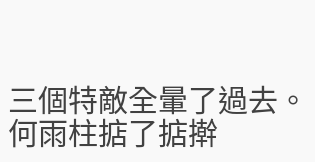三個特敵全暈了過去。
何雨柱掂了掂擀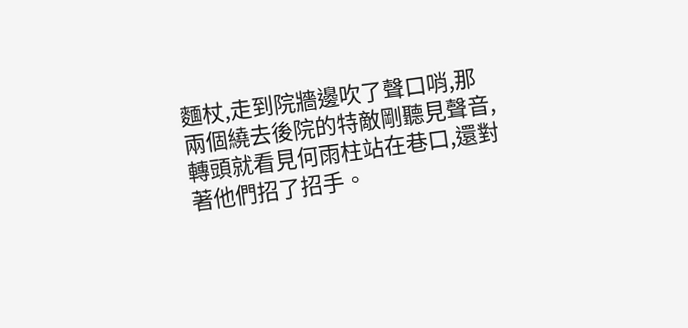麵杖,走到院牆邊吹了聲口哨,那兩個繞去後院的特敵剛聽見聲音,轉頭就看見何雨柱站在巷口,還對著他們招了招手。